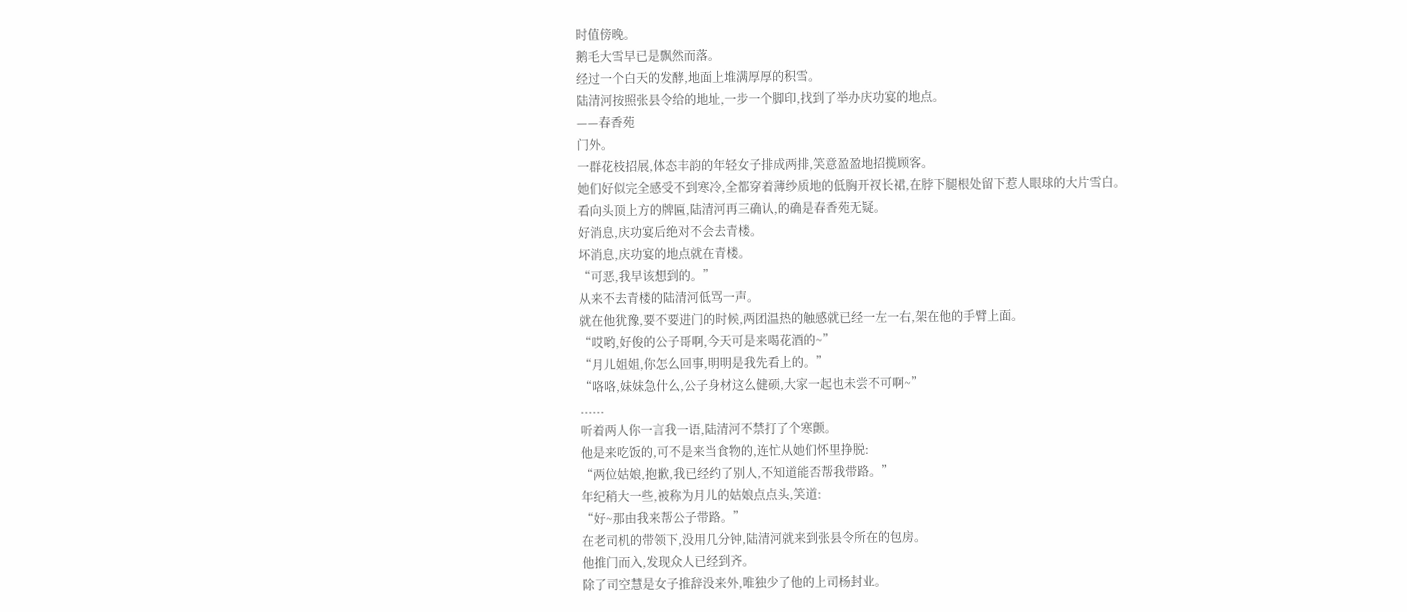时值傍晚。
鹅毛大雪早已是飘然而落。
经过一个白天的发酵,地面上堆满厚厚的积雪。
陆清河按照张县令给的地址,一步一个脚印,找到了举办庆功宴的地点。
——春香苑
门外。
一群花枝招展,体态丰韵的年轻女子排成两排,笑意盈盈地招揽顾客。
她们好似完全感受不到寒冷,全都穿着薄纱质地的低胸开衩长裙,在脖下腿根处留下惹人眼球的大片雪白。
看向头顶上方的牌匾,陆清河再三确认,的确是春香苑无疑。
好消息,庆功宴后绝对不会去青楼。
坏消息,庆功宴的地点就在青楼。
“可恶,我早该想到的。”
从来不去青楼的陆清河低骂一声。
就在他犹豫,要不要进门的时候,两团温热的触感就已经一左一右,架在他的手臂上面。
“哎哟,好俊的公子哥啊,今天可是来喝花酒的~”
“月儿姐姐,你怎么回事,明明是我先看上的。”
“咯咯,妹妹急什么,公子身材这么健硕,大家一起也未尝不可啊~”
......
听着两人你一言我一语,陆清河不禁打了个寒颤。
他是来吃饭的,可不是来当食物的,连忙从她们怀里挣脱:
“两位姑娘,抱歉,我已经约了别人,不知道能否帮我带路。”
年纪稍大一些,被称为月儿的姑娘点点头,笑道:
“好~那由我来帮公子带路。”
在老司机的带领下,没用几分钟,陆清河就来到张县令所在的包房。
他推门而入,发现众人已经到齐。
除了司空慧是女子推辞没来外,唯独少了他的上司杨封业。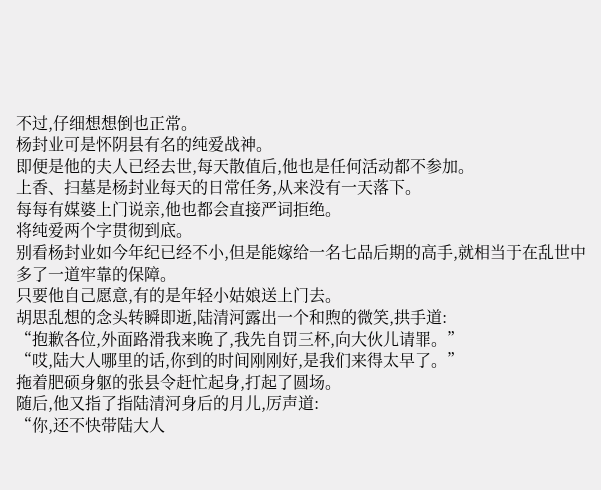不过,仔细想想倒也正常。
杨封业可是怀阴县有名的纯爱战神。
即便是他的夫人已经去世,每天散值后,他也是任何活动都不参加。
上香、扫墓是杨封业每天的日常任务,从来没有一天落下。
每每有媒婆上门说亲,他也都会直接严词拒绝。
将纯爱两个字贯彻到底。
别看杨封业如今年纪已经不小,但是能嫁给一名七品后期的高手,就相当于在乱世中多了一道牢靠的保障。
只要他自己愿意,有的是年轻小姑娘送上门去。
胡思乱想的念头转瞬即逝,陆清河露出一个和煦的微笑,拱手道:
“抱歉各位,外面路滑我来晚了,我先自罚三杯,向大伙儿请罪。”
“哎,陆大人哪里的话,你到的时间刚刚好,是我们来得太早了。”
拖着肥硕身躯的张县令赶忙起身,打起了圆场。
随后,他又指了指陆清河身后的月儿,厉声道:
“你,还不快带陆大人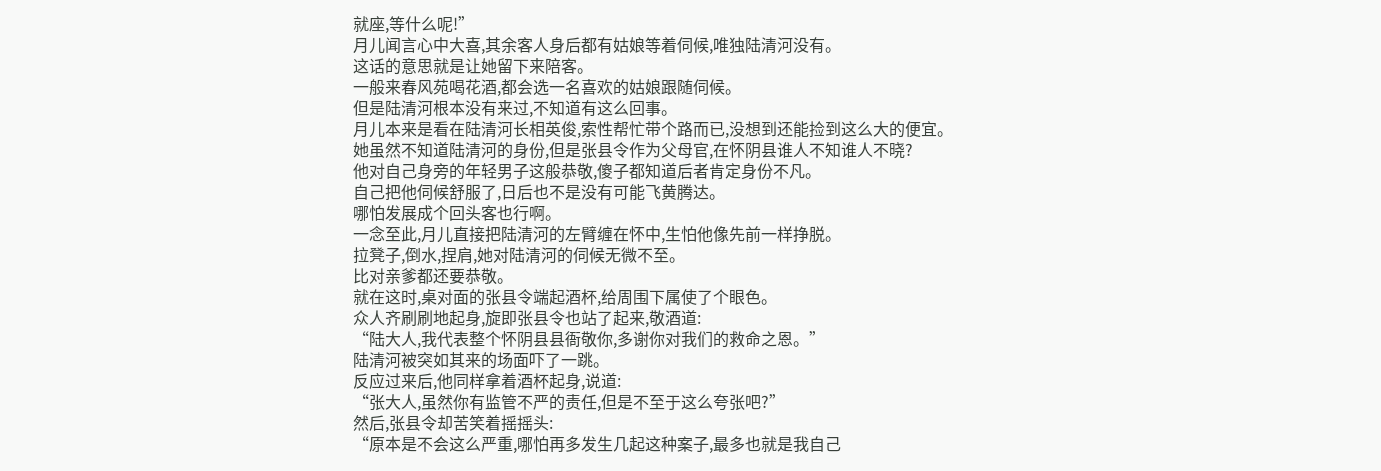就座,等什么呢!”
月儿闻言心中大喜,其余客人身后都有姑娘等着伺候,唯独陆清河没有。
这话的意思就是让她留下来陪客。
一般来春风苑喝花酒,都会选一名喜欢的姑娘跟随伺候。
但是陆清河根本没有来过,不知道有这么回事。
月儿本来是看在陆清河长相英俊,索性帮忙带个路而已,没想到还能捡到这么大的便宜。
她虽然不知道陆清河的身份,但是张县令作为父母官,在怀阴县谁人不知谁人不晓?
他对自己身旁的年轻男子这般恭敬,傻子都知道后者肯定身份不凡。
自己把他伺候舒服了,日后也不是没有可能飞黄腾达。
哪怕发展成个回头客也行啊。
一念至此,月儿直接把陆清河的左臂缠在怀中,生怕他像先前一样挣脱。
拉凳子,倒水,捏肩,她对陆清河的伺候无微不至。
比对亲爹都还要恭敬。
就在这时,桌对面的张县令端起酒杯,给周围下属使了个眼色。
众人齐刷刷地起身,旋即张县令也站了起来,敬酒道:
“陆大人,我代表整个怀阴县县衙敬你,多谢你对我们的救命之恩。”
陆清河被突如其来的场面吓了一跳。
反应过来后,他同样拿着酒杯起身,说道:
“张大人,虽然你有监管不严的责任,但是不至于这么夸张吧?”
然后,张县令却苦笑着摇摇头:
“原本是不会这么严重,哪怕再多发生几起这种案子,最多也就是我自己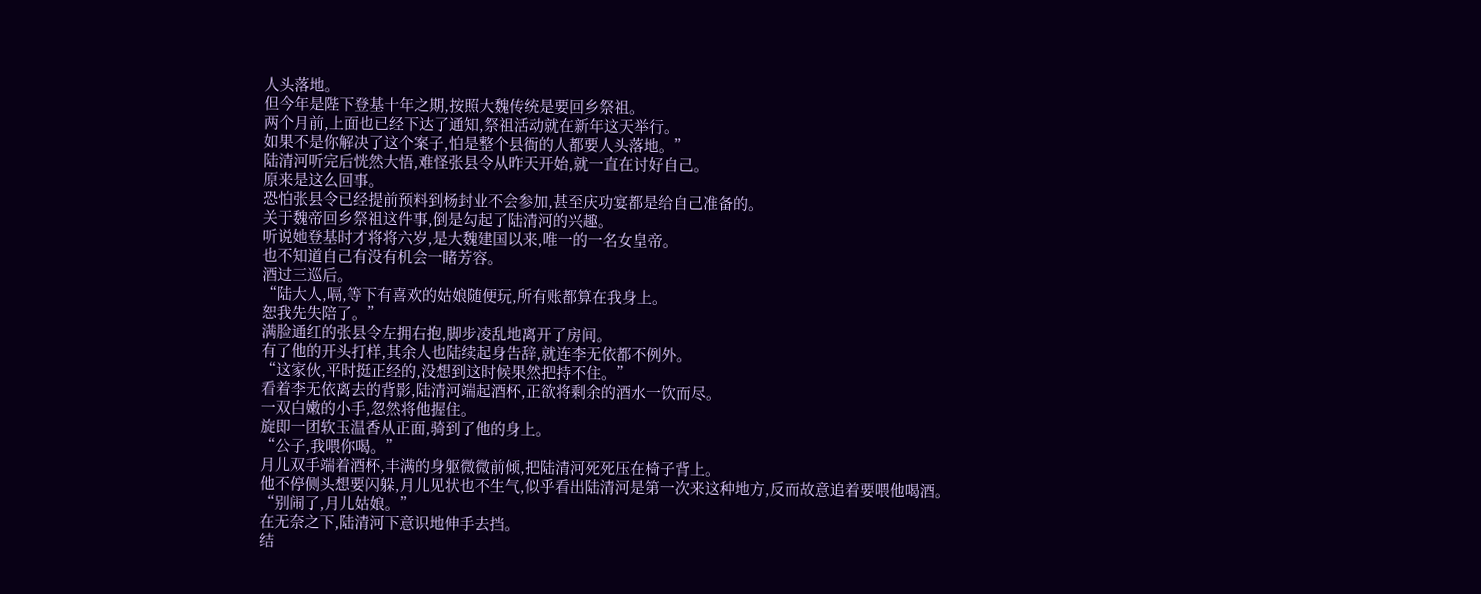人头落地。
但今年是陛下登基十年之期,按照大魏传统是要回乡祭祖。
两个月前,上面也已经下达了通知,祭祖活动就在新年这天举行。
如果不是你解决了这个案子,怕是整个县衙的人都要人头落地。”
陆清河听完后恍然大悟,难怪张县令从昨天开始,就一直在讨好自己。
原来是这么回事。
恐怕张县令已经提前预料到杨封业不会参加,甚至庆功宴都是给自己准备的。
关于魏帝回乡祭祖这件事,倒是勾起了陆清河的兴趣。
听说她登基时才将将六岁,是大魏建国以来,唯一的一名女皇帝。
也不知道自己有没有机会一睹芳容。
酒过三巡后。
“陆大人,嗝,等下有喜欢的姑娘随便玩,所有账都算在我身上。
恕我先失陪了。”
满脸通红的张县令左拥右抱,脚步凌乱地离开了房间。
有了他的开头打样,其余人也陆续起身告辞,就连李无依都不例外。
“这家伙,平时挺正经的,没想到这时候果然把持不住。”
看着李无依离去的背影,陆清河端起酒杯,正欲将剩余的酒水一饮而尽。
一双白嫩的小手,忽然将他握住。
旋即一团软玉温香从正面,骑到了他的身上。
“公子,我喂你喝。”
月儿双手端着酒杯,丰满的身躯微微前倾,把陆清河死死压在椅子背上。
他不停侧头想要闪躲,月儿见状也不生气,似乎看出陆清河是第一次来这种地方,反而故意追着要喂他喝酒。
“别闹了,月儿姑娘。”
在无奈之下,陆清河下意识地伸手去挡。
结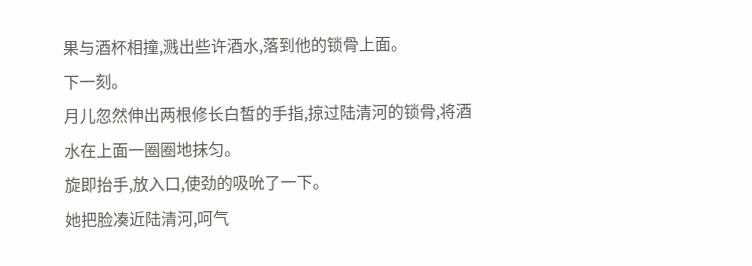果与酒杯相撞,溅出些许酒水,落到他的锁骨上面。
下一刻。
月儿忽然伸出两根修长白皙的手指,掠过陆清河的锁骨,将酒水在上面一圈圈地抹匀。
旋即抬手,放入口,使劲的吸吮了一下。
她把脸凑近陆清河,呵气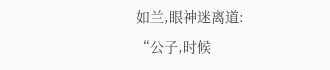如兰,眼神迷离道:
“公子,时候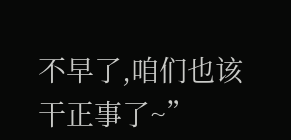不早了,咱们也该干正事了~”